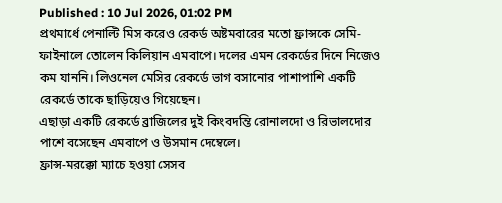Published : 10 Jul 2026, 01:02 PM
প্রথমার্ধে পেনাল্টি মিস করেও রেকর্ড অষ্টমবারের মতো ফ্রান্সকে সেমি-ফাইনালে তোলেন কিলিয়ান এমবাপে। দলের এমন রেকর্ডের দিনে নিজেও কম যাননি। লিওনেল মেসির রেকর্ডে ভাগ বসানোর পাশাপাশি একটি রেকর্ডে তাকে ছাড়িয়েও গিয়েছেন।
এছাড়া একটি রেকর্ডে ব্রাজিলের দুই কিংবদন্তি রোনালদো ও রিভালদোর পাশে বসেছেন এমবাপে ও উসমান দেম্বেলে।
ফ্রান্স-মরক্কো ম্যাচে হওয়া সেসব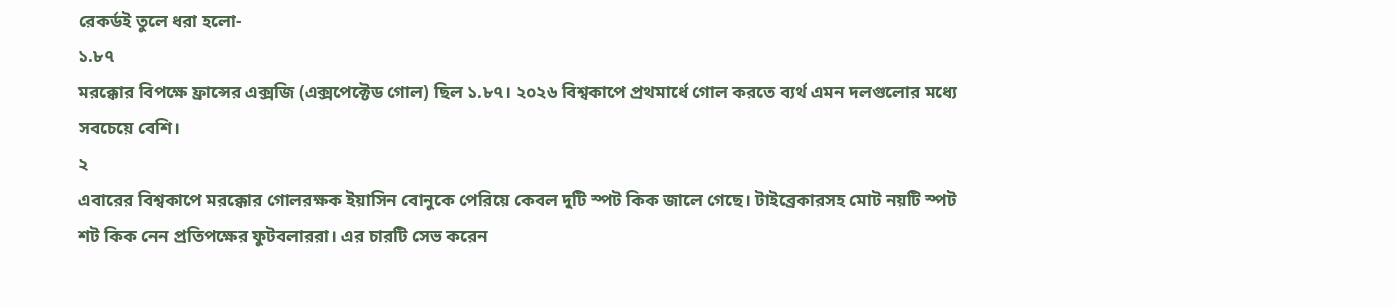রেকর্ডই তুলে ধরা হলো-
১.৮৭
মরক্কোর বিপক্ষে ফ্রান্সের এক্সজি (এক্সপেক্টেড গোল) ছিল ১.৮৭। ২০২৬ বিশ্বকাপে প্রথমার্ধে গোল করতে ব্যর্থ এমন দলগুলোর মধ্যে সবচেয়ে বেশি।
২
এবারের বিশ্বকাপে মরক্কোর গোলরক্ষক ইয়াসিন বোনুকে পেরিয়ে কেবল দুটি স্পট কিক জালে গেছে। টাইব্রেকারসহ মোট নয়টি স্পট শট কিক নেন প্রতিপক্ষের ফুটবলাররা। এর চারটি সেভ করেন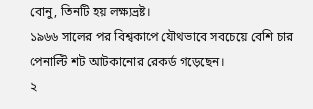বোনু, তিনটি হয় লক্ষ্যভ্রষ্ট।
১৯৬৬ সালের পর বিশ্বকাপে যৌথভাবে সবচেয়ে বেশি চার পেনাল্টি শট আটকানোর রেকর্ড গড়েছেন।
২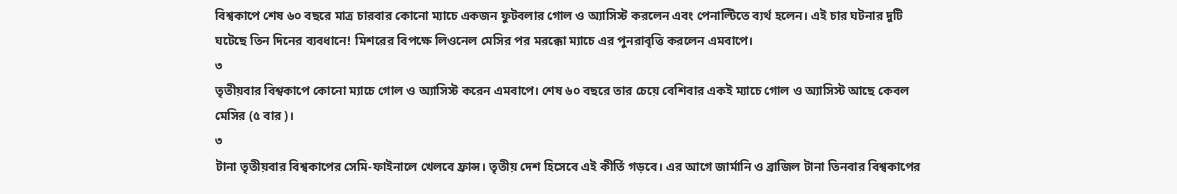বিশ্বকাপে শেষ ৬০ বছরে মাত্র চারবার কোনো ম্যাচে একজন ফুটবলার গোল ও অ্যাসিস্ট করলেন এবং পেনাল্টিতে ব্যর্থ হলেন। এই চার ঘটনার দুটি ঘটেছে তিন দিনের ব্যবধানে! মিশরের বিপক্ষে লিওনেল মেসির পর মরক্কো ম্যাচে এর পুনরাবৃত্তি করলেন এমবাপে।
৩
তৃতীয়বার বিশ্বকাপে কোনো ম্যাচে গোল ও অ্যাসিস্ট করেন এমবাপে। শেষ ৬০ বছরে তার চেয়ে বেশিবার একই ম্যাচে গোল ও অ্যাসিস্ট আছে কেবল মেসির (৫ বার)।
৩
টানা তৃতীয়বার বিশ্বকাপের সেমি-ফাইনালে খেলবে ফ্রান্স। তৃতীয় দেশ হিসেবে এই কীর্তি গড়বে। এর আগে জার্মানি ও ব্রাজিল টানা তিনবার বিশ্বকাপের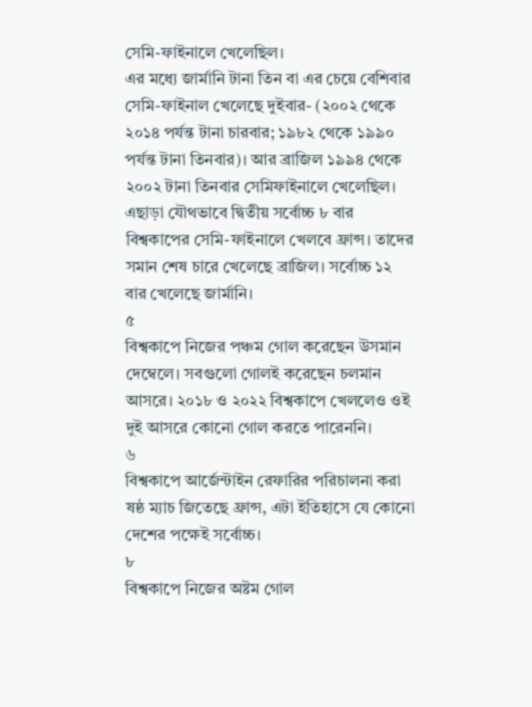সেমি-ফাইনালে খেলেছিল।
এর মধ্যে জার্মানি টানা তিন বা এর চেয়ে বেশিবার সেমি-ফাইনাল খেলেছে দুইবার- (২০০২ থেকে ২০১৪ পর্যন্ত টানা চারবার; ১৯৮২ থেকে ১৯৯০ পর্যন্ত টানা তিনবার)। আর ব্রাজিল ১৯৯৪ থেকে ২০০২ টানা তিনবার সেমিফাইনালে খেলেছিল।
এছাড়া যৌথভাবে দ্বিতীয় সর্বোচ্চ ৮ বার বিশ্বকাপের সেমি-ফাইনালে খেলবে ফ্রান্স। তাদের সমান শেষ চারে খেলেছে ব্রাজিল। সর্বোচ্চ ১২ বার খেলেছে জার্মানি।
৫
বিশ্বকাপে নিজের পঞ্চম গোল করেছেন উসমান দেম্বেলে। সবগুলো গোলই করেছেন চলমান আসরে। ২০১৮ ও ২০২২ বিশ্বকাপে খেললেও ওই দুই আসরে কোনো গোল করতে পারেননি।
৬
বিশ্বকাপে আর্জেন্টাইন রেফারির পরিচালনা করা ষষ্ঠ ম্যাচ জিতেছে ফ্রান্স, এটা ইতিহাসে যে কোনো দেশের পক্ষেই সর্বোচ্চ।
৮
বিশ্বকাপে নিজের অষ্টম গোল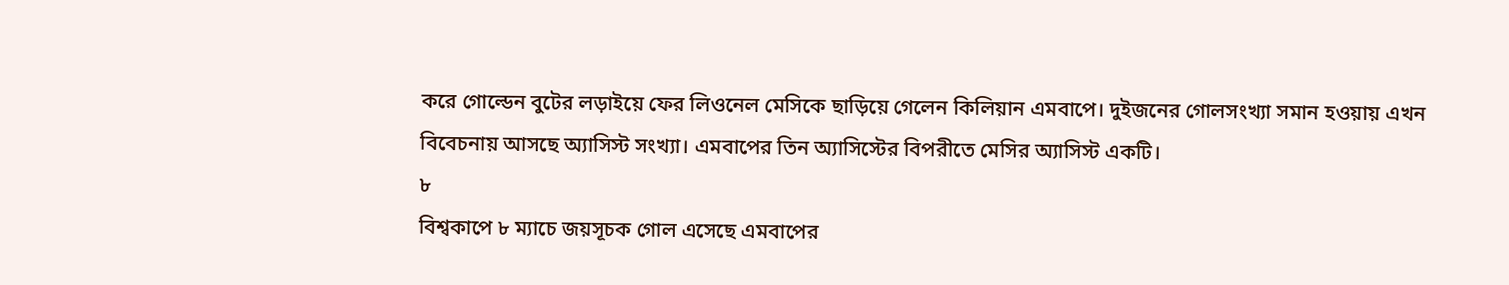করে গোল্ডেন বুটের লড়াইয়ে ফের লিওনেল মেসিকে ছাড়িয়ে গেলেন কিলিয়ান এমবাপে। দুইজনের গোলসংখ্যা সমান হওয়ায় এখন বিবেচনায় আসছে অ্যাসিস্ট সংখ্যা। এমবাপের তিন অ্যাসিস্টের বিপরীতে মেসির অ্যাসিস্ট একটি।
৮
বিশ্বকাপে ৮ ম্যাচে জয়সূচক গোল এসেছে এমবাপের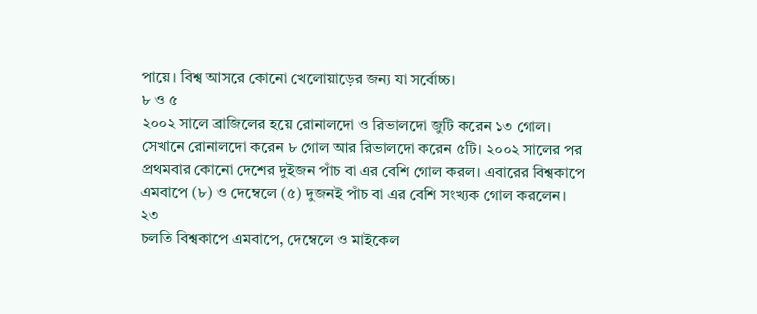পায়ে। বিশ্ব আসরে কোনো খেলোয়াড়ের জন্য যা সর্বোচ্চ।
৮ ও ৫
২০০২ সালে ব্রাজিলের হয়ে রোনালদো ও রিভালদো জুটি করেন ১৩ গোল। সেখানে রোনালদো করেন ৮ গোল আর রিভালদো করেন ৫টি। ২০০২ সালের পর প্রথমবার কোনো দেশের দুইজন পাঁচ বা এর বেশি গোল করল। এবারের বিশ্বকাপে এমবাপে (৮) ও দেম্বেলে (৫) দুজনই পাঁচ বা এর বেশি সংখ্যক গোল করলেন।
২৩
চলতি বিশ্বকাপে এমবাপে, দেম্বেলে ও মাইকেল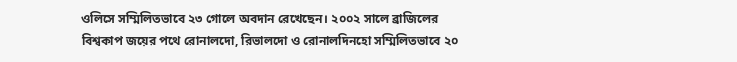ওলিসে সম্মিলিতভাবে ২৩ গোলে অবদান রেখেছেন। ২০০২ সালে ব্রাজিলের বিশ্বকাপ জয়ের পথে রোনালদো, রিভালদো ও রোনালদিনহো সম্মিলিতভাবে ২০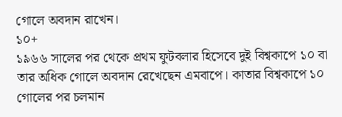গোলে অবদান রাখেন।
১০+
১৯৬৬ সালের পর থেকে প্রথম ফুটবলার হিসেবে দুই বিশ্বকাপে ১০ বা তার অধিক গোলে অবদান রেখেছেন এমবাপে। কাতার বিশ্বকাপে ১০ গোলের পর চলমান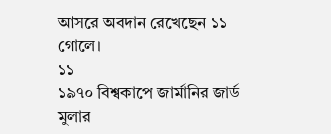আসরে অবদান রেখেছেন ১১ গোলে।
১১
১৯৭০ বিশ্বকাপে জার্মানির জার্ড মুলার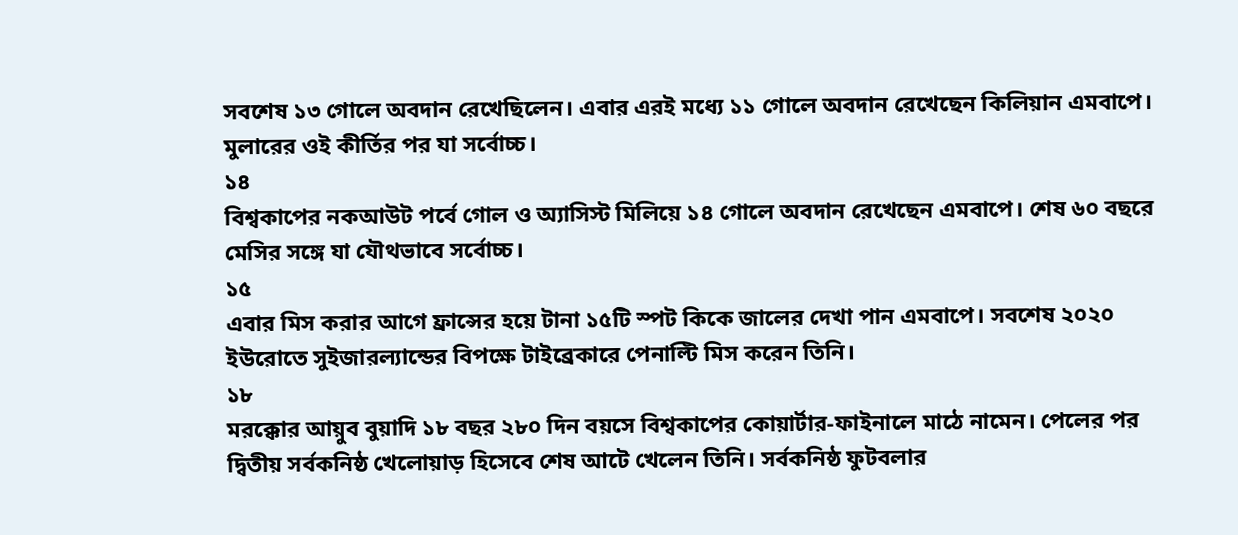সবশেষ ১৩ গোলে অবদান রেখেছিলেন। এবার এরই মধ্যে ১১ গোলে অবদান রেখেছেন কিলিয়ান এমবাপে। মুলারের ওই কীর্তির পর যা সর্বোচ্চ।
১৪
বিশ্বকাপের নকআউট পর্বে গোল ও অ্যাসিস্ট মিলিয়ে ১৪ গোলে অবদান রেখেছেন এমবাপে। শেষ ৬০ বছরে মেসির সঙ্গে যা যৌথভাবে সর্বোচ্চ।
১৫
এবার মিস করার আগে ফ্রান্সের হয়ে টানা ১৫টি স্পট কিকে জালের দেখা পান এমবাপে। সবশেষ ২০২০ ইউরোতে সুইজারল্যান্ডের বিপক্ষে টাইব্রেকারে পেনাল্টি মিস করেন তিনি।
১৮
মরক্কোর আয়ুব বুয়াদি ১৮ বছর ২৮০ দিন বয়সে বিশ্বকাপের কোয়ার্টার-ফাইনালে মাঠে নামেন। পেলের পর দ্বিতীয় সর্বকনিষ্ঠ খেলোয়াড় হিসেবে শেষ আটে খেলেন তিনি। সর্বকনিষ্ঠ ফুটবলার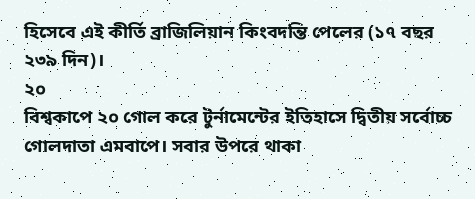হিসেবে এই কীর্তি ব্রাজিলিয়ান কিংবদন্তি পেলের (১৭ বছর ২৩৯ দিন)।
২০
বিশ্বকাপে ২০ গোল করে টুর্নামেন্টের ইতিহাসে দ্বিতীয় সর্বোচ্চ গোলদাতা এমবাপে। সবার উপরে থাকা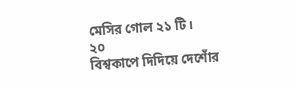মেসির গোল ২১ টি।
২০
বিশ্বকাপে দিদিয়ে দেশোঁর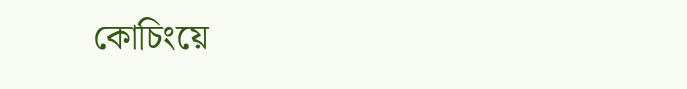কোচিংয়ে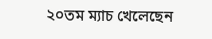২০তম ম্যাচ খেলেছেন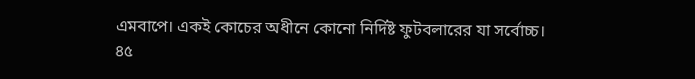এমবাপে। একই কোচের অধীনে কোনো নির্দিষ্ট ফুটবলারের যা সর্বোচ্চ।
৪৫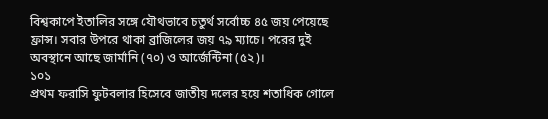বিশ্বকাপে ইতালির সঙ্গে যৌথভাবে চতুর্থ সর্বোচ্চ ৪৫ জয় পেয়েছে ফ্রান্স। সবার উপরে থাকা ব্রাজিলের জয় ৭৯ ম্যাচে। পরের দুই অবস্থানে আছে জার্মানি (৭০) ও আর্জেন্টিনা (৫২)।
১০১
প্রথম ফরাসি ফুটবলার হিসেবে জাতীয় দলের হয়ে শতাধিক গোলে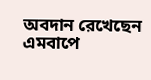অবদান রেখেছেন এমবাপে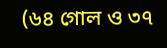(৬৪ গোল ও ৩৭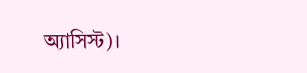অ্যাসিস্ট)।